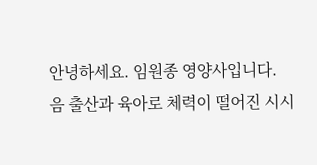안녕하세요. 임원종 영양사입니다.
음 출산과 육아로 체력이 떨어진 시시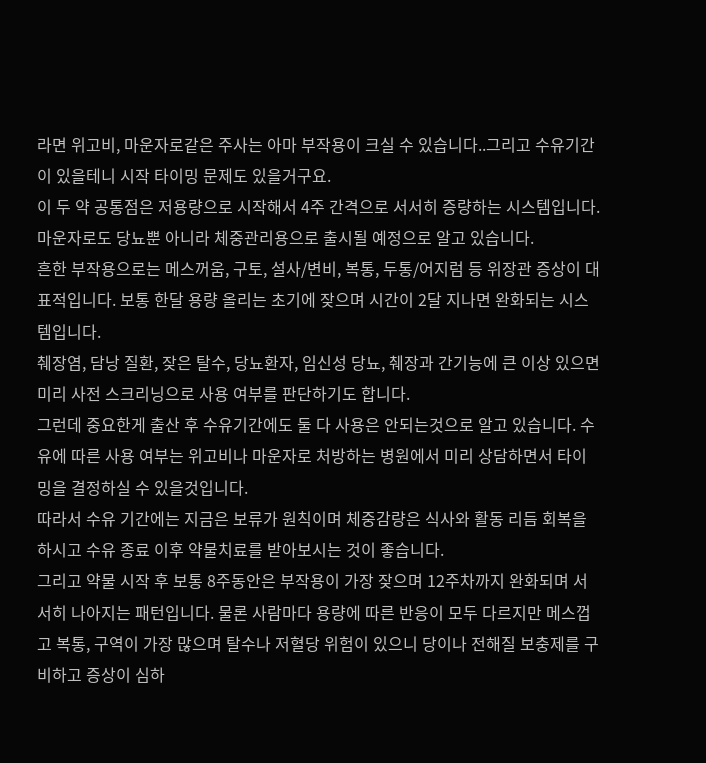라면 위고비, 마운자로같은 주사는 아마 부작용이 크실 수 있습니다..그리고 수유기간이 있을테니 시작 타이밍 문제도 있을거구요.
이 두 약 공통점은 저용량으로 시작해서 4주 간격으로 서서히 증량하는 시스템입니다. 마운자로도 당뇨뿐 아니라 체중관리용으로 출시될 예정으로 알고 있습니다.
흔한 부작용으로는 메스꺼움, 구토, 설사/변비, 복통, 두통/어지럼 등 위장관 증상이 대표적입니다. 보통 한달 용량 올리는 초기에 잦으며 시간이 2달 지나면 완화되는 시스템입니다.
췌장염, 담낭 질환, 잦은 탈수, 당뇨환자, 임신성 당뇨, 췌장과 간기능에 큰 이상 있으면 미리 사전 스크리닝으로 사용 여부를 판단하기도 합니다.
그런데 중요한게 출산 후 수유기간에도 둘 다 사용은 안되는것으로 알고 있습니다. 수유에 따른 사용 여부는 위고비나 마운자로 처방하는 병원에서 미리 상담하면서 타이밍을 결정하실 수 있을것입니다.
따라서 수유 기간에는 지금은 보류가 원칙이며 체중감량은 식사와 활동 리듬 회복을 하시고 수유 종료 이후 약물치료를 받아보시는 것이 좋습니다.
그리고 약물 시작 후 보통 8주동안은 부작용이 가장 잦으며 12주차까지 완화되며 서서히 나아지는 패턴입니다. 물론 사람마다 용량에 따른 반응이 모두 다르지만 메스껍고 복통, 구역이 가장 많으며 탈수나 저혈당 위험이 있으니 당이나 전해질 보충제를 구비하고 증상이 심하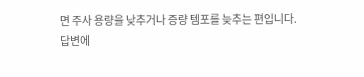면 주사 용량을 낮추거나 증량 템포를 늦추는 편입니다.
답변에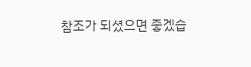참조가 되셨으면 좋겠습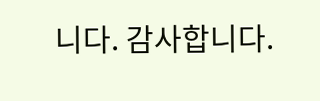니다. 감사합니다.